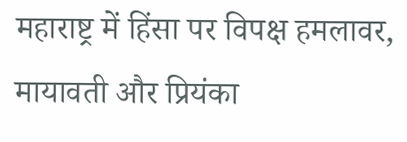महाराष्ट्र में हिंसा पर विपक्ष हमलावर, मायावती और प्रियंका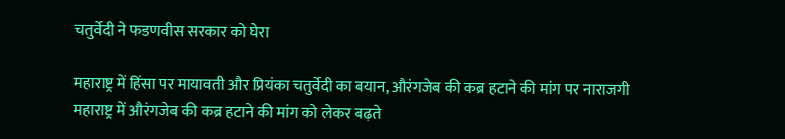चतुर्वेदी ने फडणवीस सरकार को घेरा

महाराष्ट्र में हिंसा पर मायावती और प्रियंका चतुर्वेदी का बयान, औरंगजेब की कब्र हटाने की मांग पर नाराजगी
महाराष्ट्र में औरंगजेब की कब्र हटाने की मांग को लेकर बढ़ते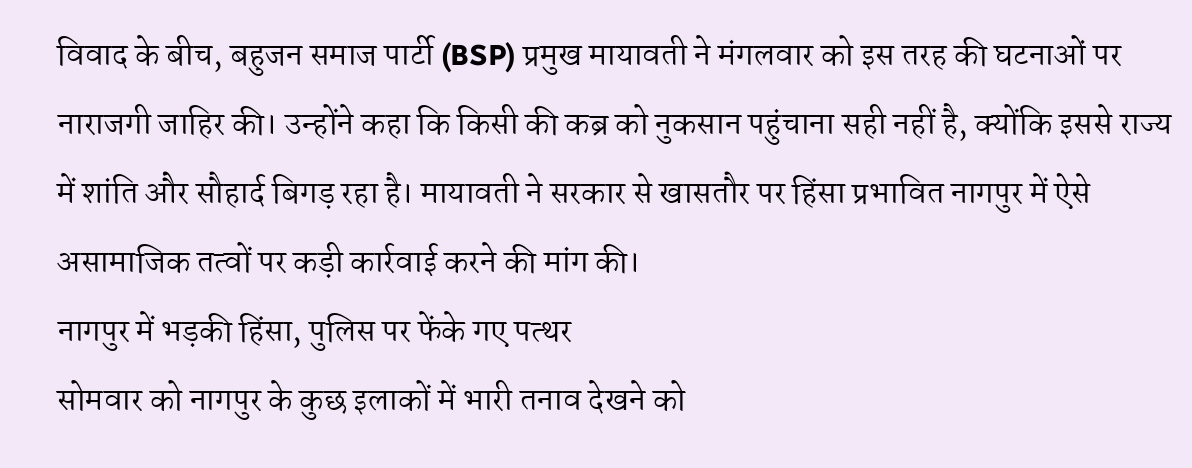विवाद के बीच, बहुजन समाज पार्टी (BSP) प्रमुख मायावती ने मंगलवार को इस तरह की घटनाओं पर नाराजगी जाहिर की। उन्होंने कहा कि किसी की कब्र को नुकसान पहुंचाना सही नहीं है, क्योंकि इससे राज्य में शांति और सौहार्द बिगड़ रहा है। मायावती ने सरकार से खासतौर पर हिंसा प्रभावित नागपुर में ऐसे असामाजिक तत्वों पर कड़ी कार्रवाई करने की मांग की।
नागपुर में भड़की हिंसा, पुलिस पर फेंके गए पत्थर
सोमवार को नागपुर के कुछ इलाकों में भारी तनाव देखने को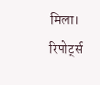मिला। रिपोर्ट्स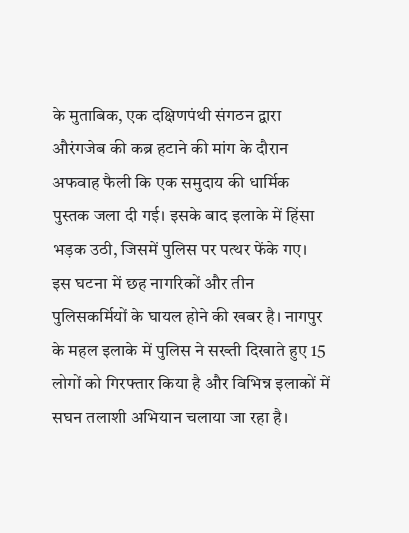के मुताबिक, एक दक्षिणपंथी संगठन द्वारा औरंगजेब की कब्र हटाने की मांग के दौरान अफवाह फैली कि एक समुदाय की धार्मिक पुस्तक जला दी गई। इसके बाद इलाके में हिंसा भड़क उठी, जिसमें पुलिस पर पत्थर फेंके गए। इस घटना में छह नागरिकों और तीन पुलिसकर्मियों के घायल होने की खबर है। नागपुर के महल इलाके में पुलिस ने सख्ती दिखाते हुए 15 लोगों को गिरफ्तार किया है और विभिन्न इलाकों में सघन तलाशी अभियान चलाया जा रहा है।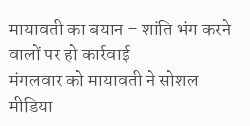मायावती का बयान – शांति भंग करने वालों पर हो कार्रवाई
मंगलवार को मायावती ने सोशल मीडिया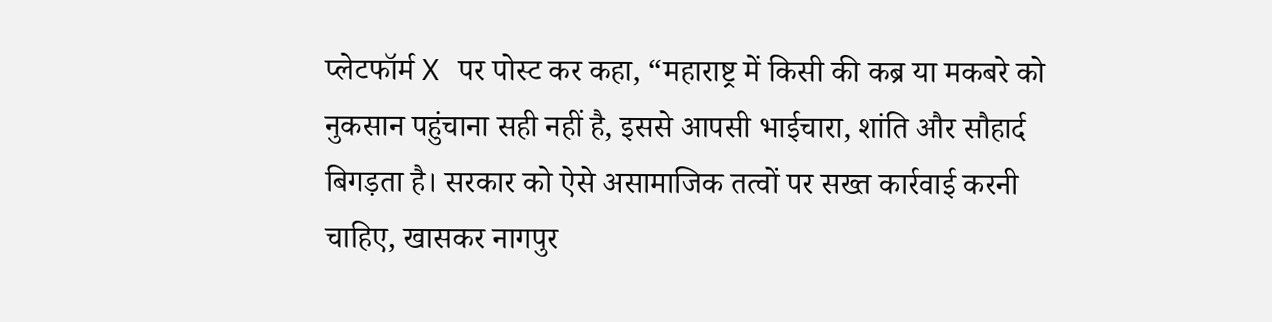प्लेटफॉर्म X पर पोस्ट कर कहा, “महाराष्ट्र में किसी की कब्र या मकबरे को नुकसान पहुंचाना सही नहीं है, इससे आपसी भाईचारा, शांति और सौहार्द बिगड़ता है। सरकार को ऐसे असामाजिक तत्वों पर सख्त कार्रवाई करनी चाहिए, खासकर नागपुर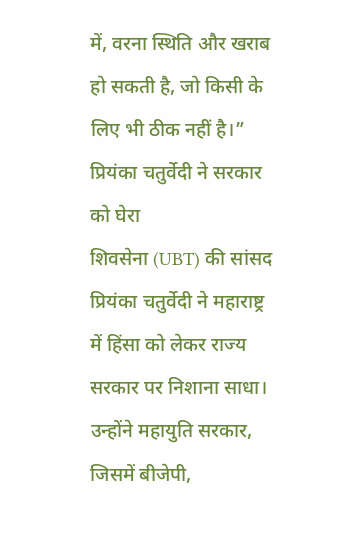में, वरना स्थिति और खराब हो सकती है, जो किसी के लिए भी ठीक नहीं है।”
प्रियंका चतुर्वेदी ने सरकार को घेरा
शिवसेना (UBT) की सांसद प्रियंका चतुर्वेदी ने महाराष्ट्र में हिंसा को लेकर राज्य सरकार पर निशाना साधा। उन्होंने महायुति सरकार, जिसमें बीजेपी,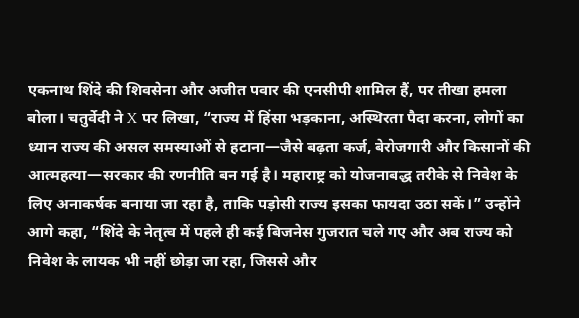एकनाथ शिंदे की शिवसेना और अजीत पवार की एनसीपी शामिल हैं, पर तीखा हमला बोला। चतुर्वेदी ने X पर लिखा, “राज्य में हिंसा भड़काना, अस्थिरता पैदा करना, लोगों का ध्यान राज्य की असल समस्याओं से हटाना—जैसे बढ़ता कर्ज, बेरोजगारी और किसानों की आत्महत्या—सरकार की रणनीति बन गई है। महाराष्ट्र को योजनाबद्ध तरीके से निवेश के लिए अनाकर्षक बनाया जा रहा है, ताकि पड़ोसी राज्य इसका फायदा उठा सकें।” उन्होंने आगे कहा, “शिंदे के नेतृत्व में पहले ही कई बिजनेस गुजरात चले गए और अब राज्य को निवेश के लायक भी नहीं छोड़ा जा रहा, जिससे और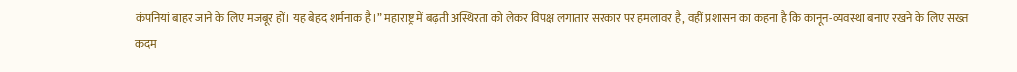कंपनियां बाहर जाने के लिए मजबूर हों। यह बेहद शर्मनाक है।” महाराष्ट्र में बढ़ती अस्थिरता को लेकर विपक्ष लगातार सरकार पर हमलावर है, वहीं प्रशासन का कहना है कि कानून-व्यवस्था बनाए रखने के लिए सख्त कदम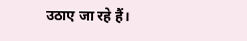उठाए जा रहे हैं।